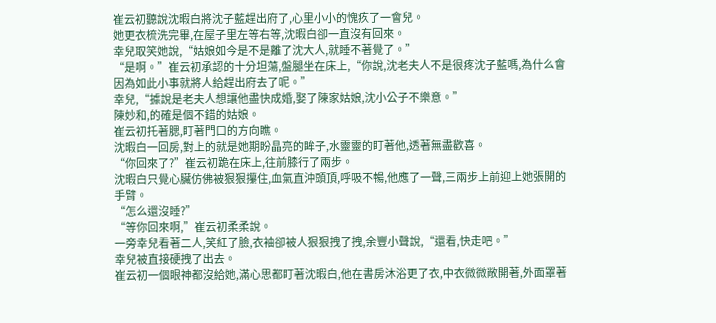崔云初聽說沈暇白將沈子藍趕出府了,心里小小的愧疚了一會兒。
她更衣梳洗完畢,在屋子里左等右等,沈暇白卻一直沒有回來。
幸兒取笑她說,“姑娘如今是不是離了沈大人,就睡不著覺了。”
“是啊。”崔云初承認的十分坦蕩,盤腿坐在床上,“你說,沈老夫人不是很疼沈子藍嗎,為什么會因為如此小事就將人給趕出府去了呢。”
幸兒,“據說是老夫人想讓他盡快成婚,娶了陳家姑娘,沈小公子不樂意。”
陳妙和,的確是個不錯的姑娘。
崔云初托著腮,盯著門口的方向瞧。
沈暇白一回房,對上的就是她期盼晶亮的眸子,水靈靈的盯著他,透著無盡歡喜。
“你回來了?”崔云初跪在床上,往前膝行了兩步。
沈暇白只覺心臟仿佛被狠狠攥住,血氣直沖頭頂,呼吸不暢,他應了一聲,三兩步上前迎上她張開的手臂。
“怎么還沒睡?”
“等你回來啊,”崔云初柔柔說。
一旁幸兒看著二人,笑紅了臉,衣袖卻被人狠狠拽了拽,余豐小聲說,“還看,快走吧。”
幸兒被直接硬拽了出去。
崔云初一個眼神都沒給她,滿心思都盯著沈暇白,他在書房沐浴更了衣,中衣微微敞開著,外面罩著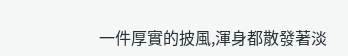一件厚實的披風,渾身都散發著淡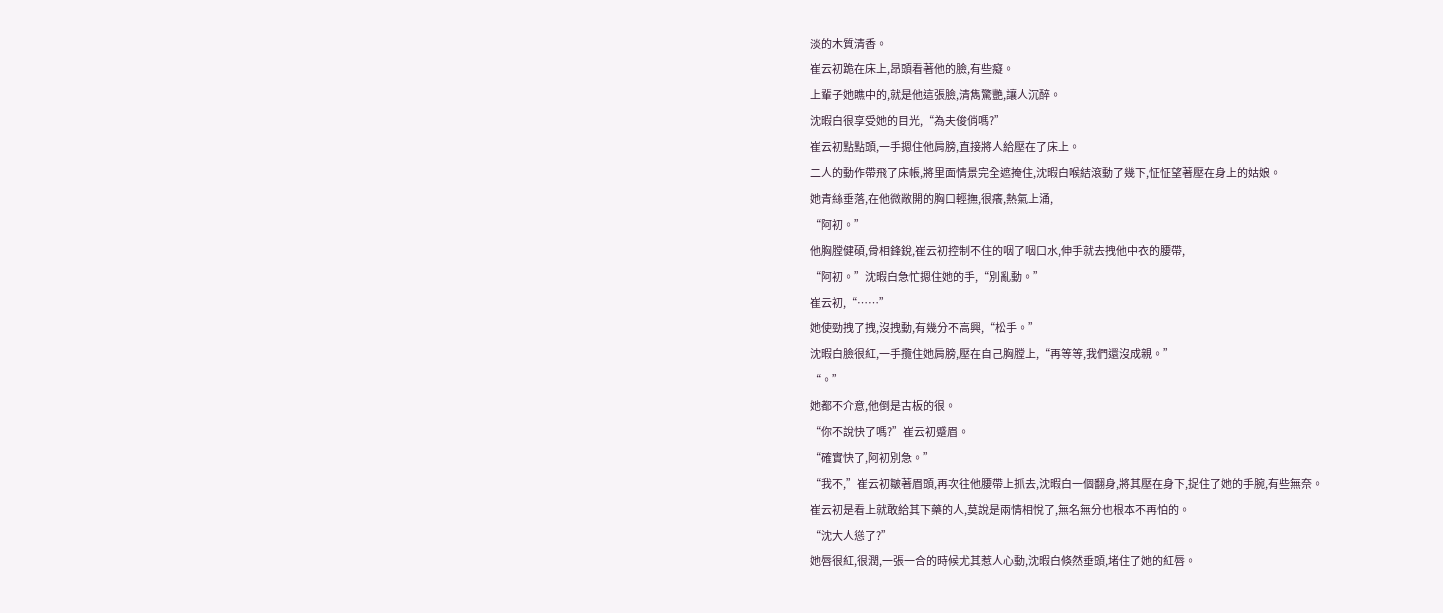淡的木質清香。
崔云初跪在床上,昂頭看著他的臉,有些癡。
上輩子她瞧中的,就是他這張臉,清雋驚艷,讓人沉醉。
沈暇白很享受她的目光,“為夫俊俏嗎?”
崔云初點點頭,一手摁住他肩膀,直接將人給壓在了床上。
二人的動作帶飛了床帳,將里面情景完全遮掩住,沈暇白喉結滾動了幾下,怔怔望著壓在身上的姑娘。
她青絲垂落,在他微敞開的胸口輕撫,很癢,熱氣上涌,
“阿初。”
他胸膛健碩,骨相鋒銳,崔云初控制不住的咽了咽口水,伸手就去拽他中衣的腰帶,
“阿初。”沈暇白急忙摁住她的手,“別亂動。”
崔云初,“……”
她使勁拽了拽,沒拽動,有幾分不高興,“松手。”
沈暇白臉很紅,一手攬住她肩膀,壓在自己胸膛上,“再等等,我們還沒成親。”
“。”
她都不介意,他倒是古板的很。
“你不說快了嗎?”崔云初蹙眉。
“確實快了,阿初別急。”
“我不,”崔云初皺著眉頭,再次往他腰帶上抓去,沈暇白一個翻身,將其壓在身下,捉住了她的手腕,有些無奈。
崔云初是看上就敢給其下藥的人,莫說是兩情相悅了,無名無分也根本不再怕的。
“沈大人慫了?”
她唇很紅,很潤,一張一合的時候尤其惹人心動,沈暇白倏然垂頭,堵住了她的紅唇。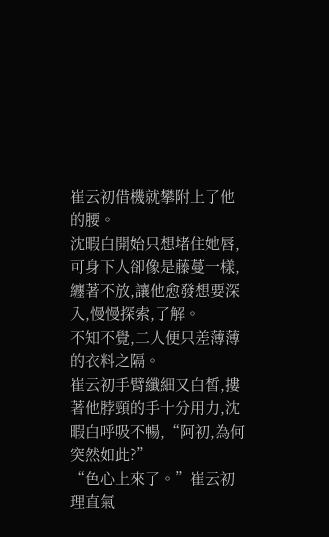崔云初借機就攀附上了他的腰。
沈暇白開始只想堵住她唇,可身下人卻像是藤蔓一樣,纏著不放,讓他愈發想要深入,慢慢探索,了解。
不知不覺,二人便只差薄薄的衣料之隔。
崔云初手臂纖細又白皙,摟著他脖頸的手十分用力,沈暇白呼吸不暢,“阿初,為何突然如此?”
“色心上來了。”崔云初理直氣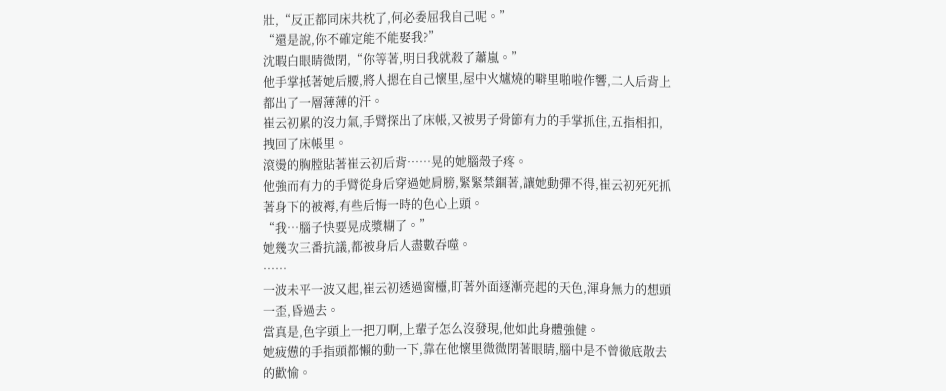壯,“反正都同床共枕了,何必委屈我自己呢。”
“還是說,你不確定能不能娶我?”
沈暇白眼睛微閉,“你等著,明日我就殺了蕭嵐。”
他手掌抵著她后腰,將人摁在自己懷里,屋中火爐燒的噼里啪啦作響,二人后背上都出了一層薄薄的汗。
崔云初累的沒力氣,手臂探出了床帳,又被男子骨節有力的手掌抓住,五指相扣,拽回了床帳里。
滾燙的胸膛貼著崔云初后背……晃的她腦殼子疼。
他強而有力的手臂從身后穿過她肩膀,緊緊禁錮著,讓她動彈不得,崔云初死死抓著身下的被褥,有些后悔一時的色心上頭。
“我…腦子快要晃成漿糊了。”
她幾次三番抗議,都被身后人盡數吞噬。
……
一波未平一波又起,崔云初透過窗欞,盯著外面逐漸亮起的天色,渾身無力的想頭一歪,昏過去。
當真是,色字頭上一把刀啊,上輩子怎么沒發現,他如此身體強健。
她疲憊的手指頭都懶的動一下,靠在他懷里微微閉著眼睛,腦中是不曾徹底散去的歡愉。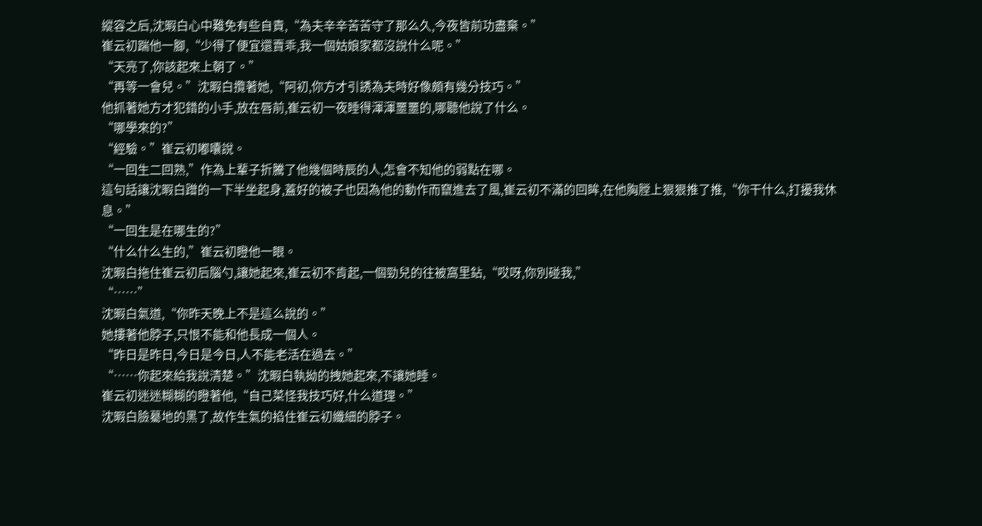縱容之后,沈暇白心中難免有些自責,“為夫辛辛苦苦守了那么久,今夜皆前功盡棄。”
崔云初踹他一腳,“少得了便宜還賣乖,我一個姑娘家都沒說什么呢。”
“天亮了,你該起來上朝了。”
“再等一會兒。”沈暇白攬著她,“阿初,你方才引誘為夫時好像頗有幾分技巧。”
他抓著她方才犯錯的小手,放在唇前,崔云初一夜睡得渾渾噩噩的,哪聽他說了什么。
“哪學來的?”
“經驗。”崔云初嘟囔說。
“一回生二回熟,”作為上輩子折騰了他幾個時辰的人,怎會不知他的弱點在哪。
這句話讓沈暇白蹭的一下半坐起身,蓋好的被子也因為他的動作而竄進去了風,崔云初不滿的回眸,在他胸膛上狠狠推了推,“你干什么,打擾我休息。”
“一回生是在哪生的?”
“什么什么生的,”崔云初瞪他一眼。
沈暇白拖住崔云初后腦勺,讓她起來,崔云初不肯起,一個勁兒的往被窩里鉆,“哎呀,你別碰我,”
“……”
沈暇白氣道,“你昨天晚上不是這么說的。”
她摟著他脖子,只恨不能和他長成一個人。
“昨日是昨日,今日是今日,人不能老活在過去。”
“……你起來給我說清楚。”沈暇白執拗的拽她起來,不讓她睡。
崔云初迷迷糊糊的瞪著他,“自己菜怪我技巧好,什么道理。”
沈暇白臉驀地的黑了,故作生氣的掐住崔云初纖細的脖子。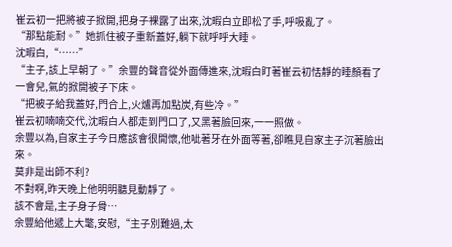崔云初一把將被子掀開,把身子裸露了出來,沈暇白立即松了手,呼吸亂了。
“那點能耐。”她抓住被子重新蓋好,躺下就呼呼大睡。
沈暇白,“……”
“主子,該上早朝了。”余豐的聲音從外面傳進來,沈暇白盯著崔云初恬靜的睡顏看了一會兒,氣的掀開被子下床。
“把被子給我蓋好,門合上,火爐再加點炭,有些冷。”
崔云初喃喃交代,沈暇白人都走到門口了,又黑著臉回來,一一照做。
余豐以為,自家主子今日應該會很開懷,他呲著牙在外面等著,卻瞧見自家主子沉著臉出來。
莫非是出師不利?
不對啊,昨天晚上他明明聽見動靜了。
該不會是,主子身子骨…
余豐給他遞上大氅,安慰,“主子別難過,太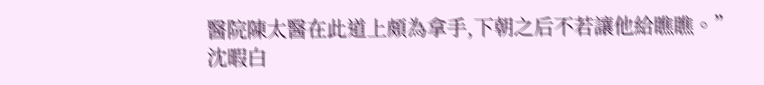醫院陳太醫在此道上頗為拿手,下朝之后不若讓他給瞧瞧。”
沈暇白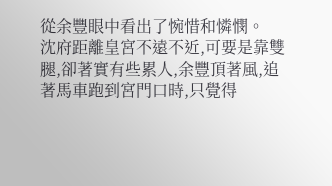從余豐眼中看出了惋惜和憐憫。
沈府距離皇宮不遠不近,可要是靠雙腿,卻著實有些累人,余豐頂著風,追著馬車跑到宮門口時,只覺得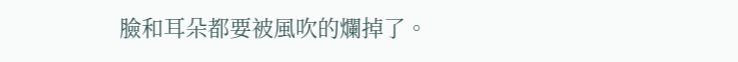臉和耳朵都要被風吹的爛掉了。